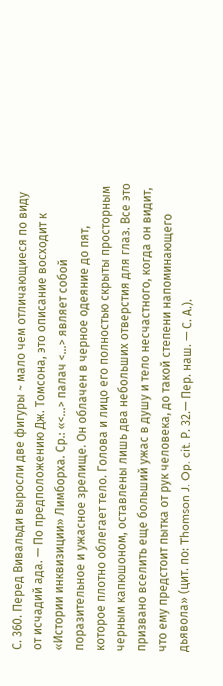С. 360. Перед Вивальди выросли две фигуры ~ мало чем отличающиеся по виду от исчадий ада. — По предположению Дж. Томсона, это описание восходит к «Истории инквизиции» Лимборха. Ср.: «<…> палач <…> являет собой поразительное и ужасное зрелище. Он облачен в черное одеяние до пят, которое плотно облегает тело. Голова и лицо его полностью скрыты просторным черным капюшоном, оставлены лишь два небольших отверстия для глаз. Все это призвано вселить еще больший ужас в душу и тело несчастного, когда он видит, что ему предстоит пытка от рук человека, до такой степени напоминающего дьявола» (цит. по: Thomson J. Op. cit. Р. 32.— Пер. наш. — С. А.).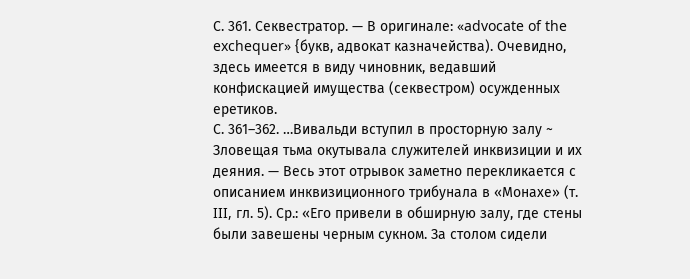С. 361. Секвестратор. — В оригинале: «advocate of the exchequer» {букв, адвокат казначейства). Очевидно, здесь имеется в виду чиновник, ведавший конфискацией имущества (секвестром) осужденных еретиков.
С. 361–362. …Вивальди вступил в просторную залу ~ Зловещая тьма окутывала служителей инквизиции и их деяния. — Весь этот отрывок заметно перекликается с описанием инквизиционного трибунала в «Монахе» (т. III, гл. 5). Ср.: «Его привели в обширную залу, где стены были завешены черным сукном. За столом сидели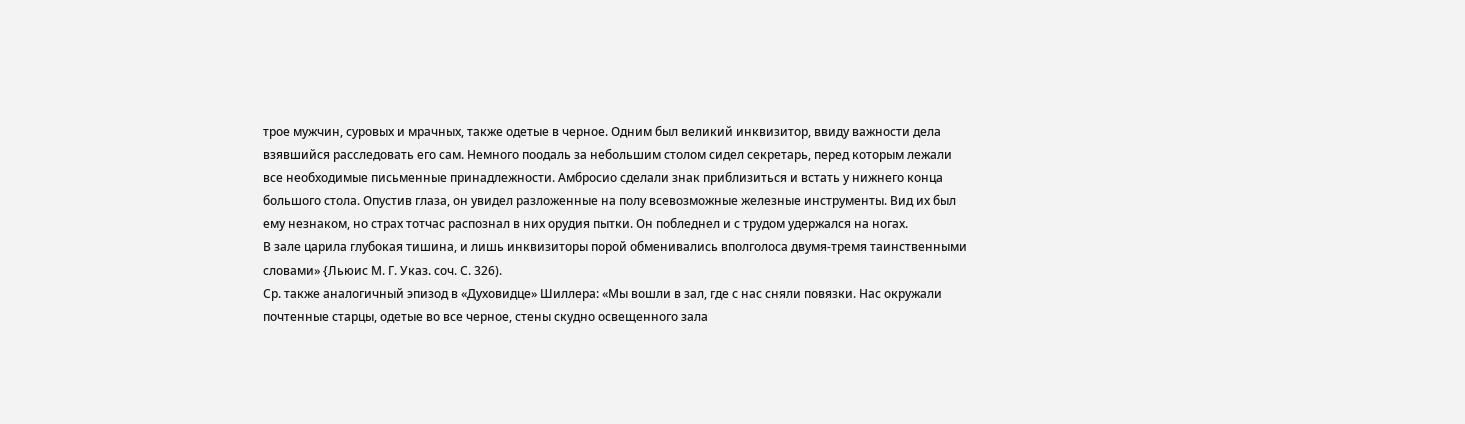трое мужчин, суровых и мрачных, также одетые в черное. Одним был великий инквизитор, ввиду важности дела взявшийся расследовать его сам. Немного поодаль за небольшим столом сидел секретарь, перед которым лежали все необходимые письменные принадлежности. Амбросио сделали знак приблизиться и встать у нижнего конца большого стола. Опустив глаза, он увидел разложенные на полу всевозможные железные инструменты. Вид их был ему незнаком, но страх тотчас распознал в них орудия пытки. Он побледнел и с трудом удержался на ногах.
В зале царила глубокая тишина, и лишь инквизиторы порой обменивались вполголоса двумя-тремя таинственными словами» {Льюис М. Г. Указ. соч. С. 326).
Ср. также аналогичный эпизод в «Духовидце» Шиллера: «Мы вошли в зал, где с нас сняли повязки. Нас окружали почтенные старцы, одетые во все черное, стены скудно освещенного зала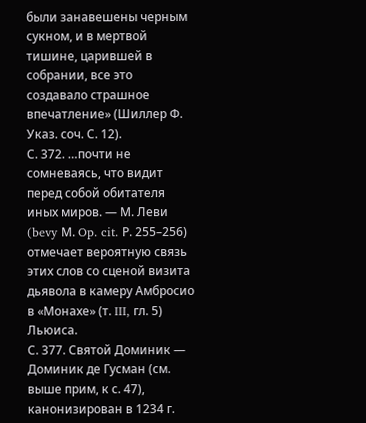были занавешены черным сукном, и в мертвой тишине, царившей в собрании, все это создавало страшное впечатление» (Шиллер Ф. Указ. соч. С. 12).
С. 372. …почти не сомневаясь, что видит перед собой обитателя иных миров. — М. Леви (bevy М. Op. cit. Р. 255–256) отмечает вероятную связь этих слов со сценой визита дьявола в камеру Амбросио в «Монахе» (т. III, гл. 5) Льюиса.
С. 377. Святой Доминик — Доминик де Гусман (см. выше прим, к с. 47), канонизирован в 1234 г.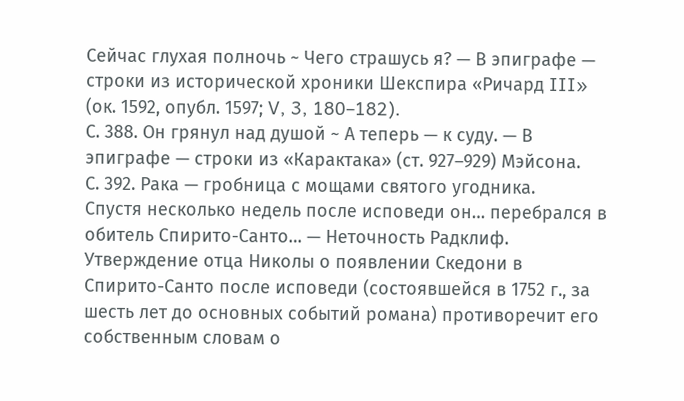Сейчас глухая полночь ~ Чего страшусь я? — В эпиграфе — строки из исторической хроники Шекспира «Ричард III» (ок. 1592, опубл. 1597; V, 3, 180–182).
С. 388. Он грянул над душой ~ А теперь — к суду. — В эпиграфе — строки из «Карактака» (ст. 927–929) Мэйсона.
С. 392. Рака — гробница с мощами святого угодника.
Спустя несколько недель после исповеди он… перебрался в обитель Спирито-Санто… — Неточность Радклиф. Утверждение отца Николы о появлении Скедони в Спирито-Санто после исповеди (состоявшейся в 1752 г., за шесть лет до основных событий романа) противоречит его собственным словам о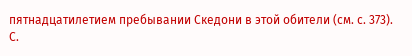пятнадцатилетием пребывании Скедони в этой обители (см. с. 373).
С.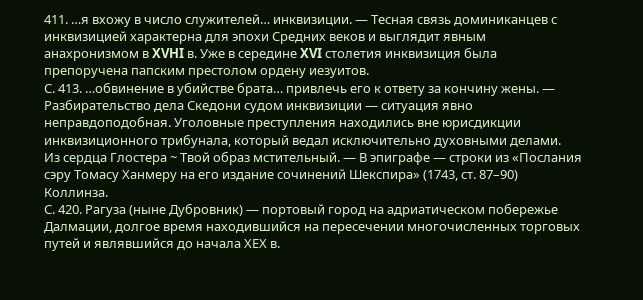411. …я вхожу в число служителей… инквизиции. — Тесная связь доминиканцев с инквизицией характерна для эпохи Средних веков и выглядит явным анахронизмом в XVHI в. Уже в середине XVI столетия инквизиция была препоручена папским престолом ордену иезуитов.
С. 413. …обвинение в убийстве брата… привлечь его к ответу за кончину жены. — Разбирательство дела Скедони судом инквизиции — ситуация явно неправдоподобная. Уголовные преступления находились вне юрисдикции инквизиционного трибунала, который ведал исключительно духовными делами.
Из сердца Глостера ~ Твой образ мстительный. — В эпиграфе — строки из «Послания сэру Томасу Ханмеру на его издание сочинений Шекспира» (1743, ст. 87–90) Коллинза.
С. 420. Рагуза (ныне Дубровник) — портовый город на адриатическом побережье Далмации, долгое время находившийся на пересечении многочисленных торговых путей и являвшийся до начала ХЕХ в.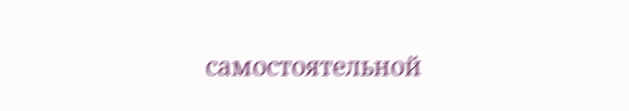самостоятельной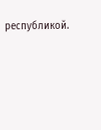республикой.